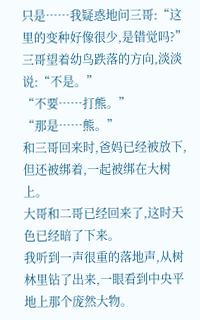只是……我疑惑地问三哥:“这里的变种好像很少,是错觉吗?”
三哥望着幼鸟跌落的方向,淡淡说:“不是。”
“不要……打熊。”
“那是……熊。”
和三哥回来时,爸妈已经被放下,但还被绑着,一起被绑在大树上。
大哥和二哥已经回来了,这时天色已经暗了下来。
我听到一声很重的落地声,从树林里钻了出来,一眼看到中央平地上那个庞然大物。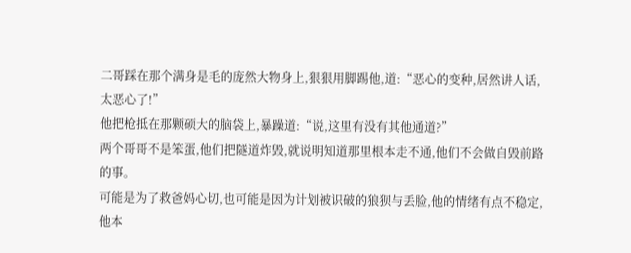二哥踩在那个满身是毛的庞然大物身上,狠狠用脚踢他,道:“恶心的变种,居然讲人话,太恶心了!”
他把枪抵在那颗硕大的脑袋上,暴躁道:“说,这里有没有其他通道?”
两个哥哥不是笨蛋,他们把隧道炸毁,就说明知道那里根本走不通,他们不会做自毁前路的事。
可能是为了救爸妈心切,也可能是因为计划被识破的狼狈与丢脸,他的情绪有点不稳定,他本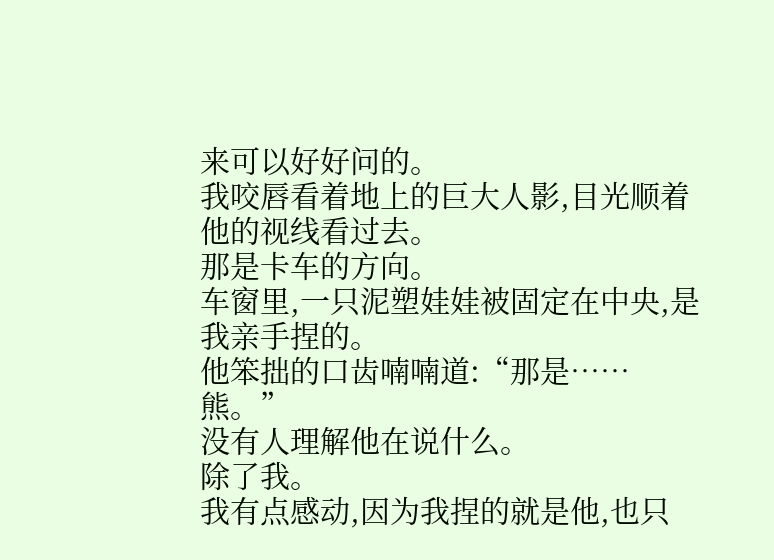来可以好好问的。
我咬唇看着地上的巨大人影,目光顺着他的视线看过去。
那是卡车的方向。
车窗里,一只泥塑娃娃被固定在中央,是我亲手捏的。
他笨拙的口齿喃喃道:“那是……熊。”
没有人理解他在说什么。
除了我。
我有点感动,因为我捏的就是他,也只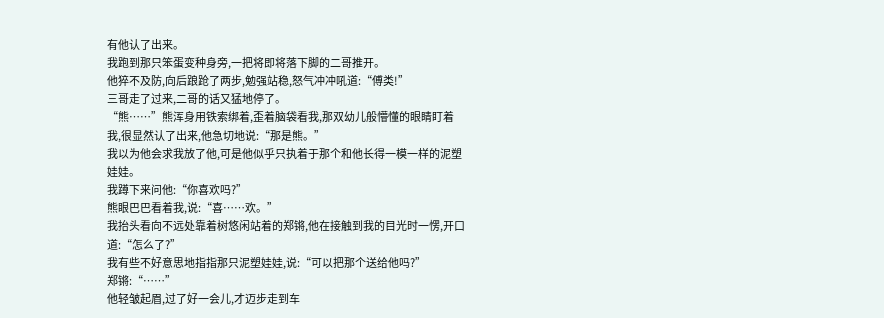有他认了出来。
我跑到那只笨蛋变种身旁,一把将即将落下脚的二哥推开。
他猝不及防,向后踉跄了两步,勉强站稳,怒气冲冲吼道:“傅类!”
三哥走了过来,二哥的话又猛地停了。
“熊……”熊浑身用铁索绑着,歪着脑袋看我,那双幼儿般懵懂的眼睛盯着我,很显然认了出来,他急切地说:“那是熊。”
我以为他会求我放了他,可是他似乎只执着于那个和他长得一模一样的泥塑娃娃。
我蹲下来问他:“你喜欢吗?”
熊眼巴巴看着我,说:“喜……欢。”
我抬头看向不远处靠着树悠闲站着的郑锵,他在接触到我的目光时一愣,开口道:“怎么了?”
我有些不好意思地指指那只泥塑娃娃,说:“可以把那个送给他吗?”
郑锵:“……”
他轻皱起眉,过了好一会儿,才迈步走到车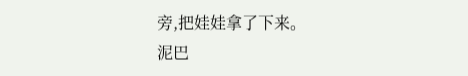旁,把娃娃拿了下来。
泥巴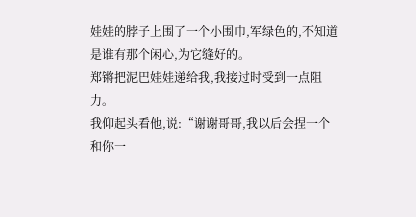娃娃的脖子上围了一个小围巾,军绿色的,不知道是谁有那个闲心,为它缝好的。
郑锵把泥巴娃娃递给我,我接过时受到一点阻力。
我仰起头看他,说:“谢谢哥哥,我以后会捏一个和你一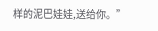样的泥巴娃娃,送给你。”